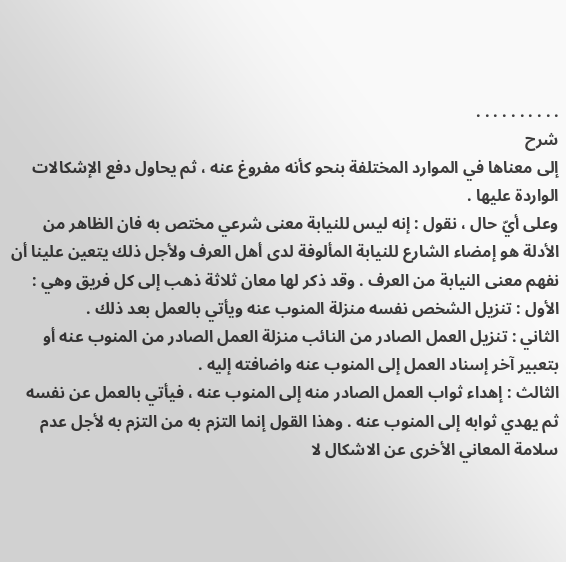. . . . . . . . . .
شرح
إلى معناها في الموارد المختلفة بنحو كأنه مفروغ عنه ، ثم يحاول دفع الإشكالات الواردة عليها .
وعلى أيّ حال ، نقول : إنه ليس للنيابة معنى شرعي مختص به فان الظاهر من الأدلة هو إمضاء الشارع للنيابة المألوفة لدى أهل العرف ولأجل ذلك يتعين علينا أن نفهم معنى النيابة من العرف . وقد ذكر لها معان ثلاثة ذهب إلى كل فريق وهي :
الأول : تنزيل الشخص نفسه منزلة المنوب عنه ويأتي بالعمل بعد ذلك .
الثاني : تنزيل العمل الصادر من النائب منزلة العمل الصادر من المنوب عنه أو بتعبير آخر إسناد العمل إلى المنوب عنه واضافته إليه .
الثالث : إهداء ثواب العمل الصادر منه إلى المنوب عنه ، فيأتي بالعمل عن نفسه ثم يهدي ثوابه إلى المنوب عنه . وهذا القول إنما التزم به من التزم به لأجل عدم سلامة المعاني الأخرى عن الاشكال لا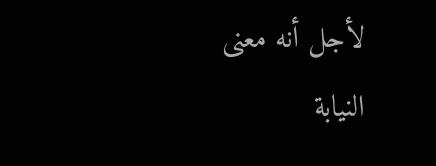لأجل أنه معنى النيابة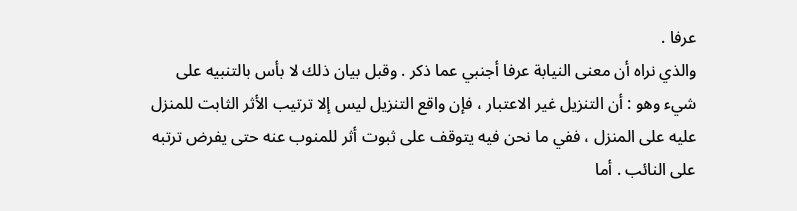عرفا .
والذي نراه أن معنى النيابة عرفا أجنبي عما ذكر . وقبل بيان ذلك لا بأس بالتنبيه على شيء وهو : أن التنزيل غير الاعتبار ، فإن واقع التنزيل ليس إلا ترتيب الأثر الثابت للمنزل عليه على المنزل ، ففي ما نحن فيه يتوقف على ثبوت أثر للمنوب عنه حتى يفرض ترتبه على النائب . أما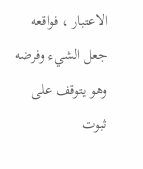الاعتبار ، فواقعه جعل الشيء وفرضه وهو يتوقف على ثبوت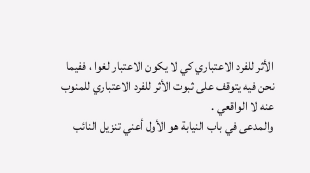الأثر للفرد الاعتباري كي لا يكون الاعتبار لغوا ، ففيما نحن فيه يتوقف على ثبوت الأثر للفرد الاعتباري للمنوب عنه لا الواقعي .
والمدعى في باب النيابة هو الأول أعني تنزيل النائب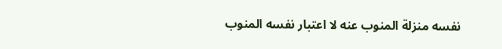نفسه منزلة المنوب عنه لا اعتبار نفسه المنوب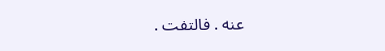عنه . فالتفت .